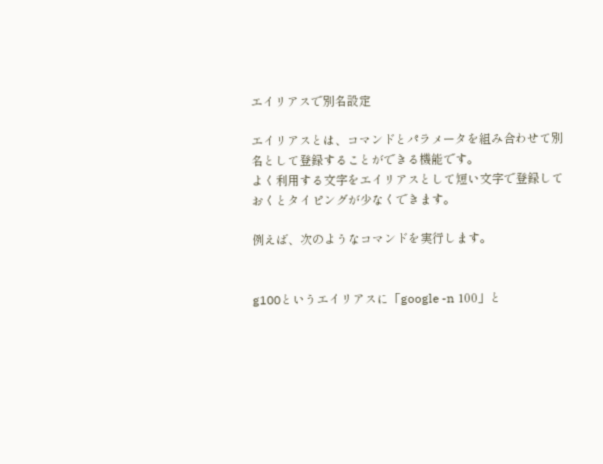エイリアスで別名設定

エイリアスとは、コマンドとパラメータを組み合わせて別名として登録することができる機能です。
よく利用する文字をエイリアスとして短い文字で登録しておくとタイピングが少なくできます。

例えば、次のようなコマンドを実行します。


g100というエイリアスに「google -n 100」と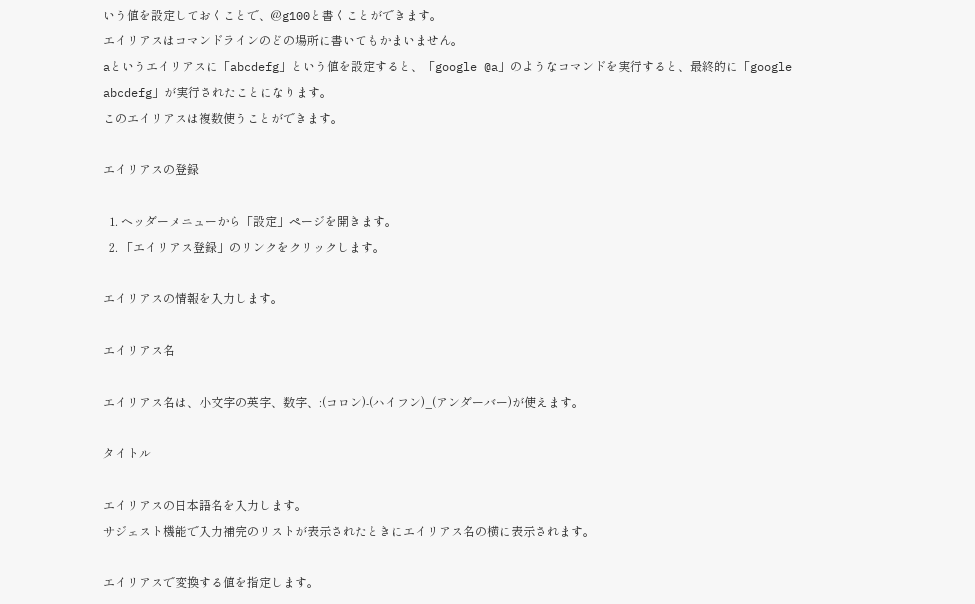いう値を設定しておくことで、@g100と書くことができます。
エイリアスはコマンドラインのどの場所に書いてもかまいません。
aというエイリアスに「abcdefg」という値を設定すると、「google @a」のようなコマンドを実行すると、最終的に「google abcdefg」が実行されたことになります。
このエイリアスは複数使うことができます。

エイリアスの登録

  1. ヘッダーメニューから「設定」ページを開きます。
  2. 「エイリアス登録」のリンクをクリックします。

エイリアスの情報を入力します。

エイリアス名

エイリアス名は、小文字の英字、数字、:(コロン)-(ハイフン)_(アンダーバー)が使えます。

タイトル

エイリアスの日本語名を入力します。
サジェスト機能で入力補完のリストが表示されたときにエイリアス名の横に表示されます。

エイリアスで変換する値を指定します。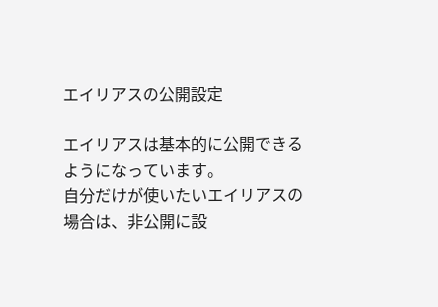エイリアスの公開設定

エイリアスは基本的に公開できるようになっています。
自分だけが使いたいエイリアスの場合は、非公開に設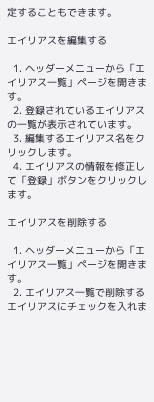定することもできます。

エイリアスを編集する

  1. ヘッダーメニューから「エイリアス一覧」ページを開きます。
  2. 登録されているエイリアスの一覧が表示されています。
  3. 編集するエイリアス名をクリックします。
  4. エイリアスの情報を修正して「登録」ボタンをクリックします。

エイリアスを削除する

  1. ヘッダーメニューから「エイリアス一覧」ページを開きます。
  2. エイリアス一覧で削除するエイリアスにチェックを入れま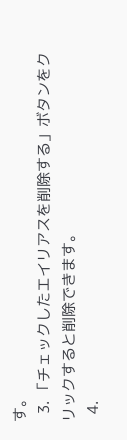す。
  3. 「チェックしたエイリアスを削除する」ボタンをクリックすると削除できます。
  4.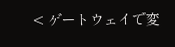< ゲートウェイで変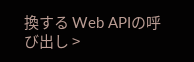換する Web APIの呼び出し >